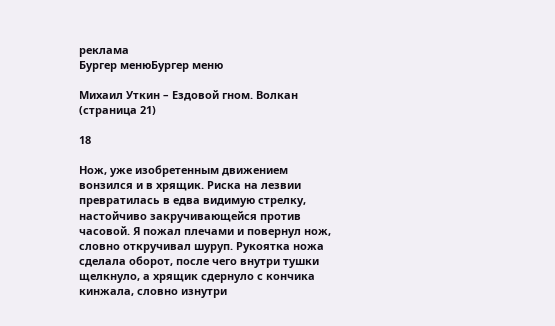реклама
Бургер менюБургер меню

Михаил Уткин – Ездовой гном. Волкан (страница 21)

18

Нож, уже изобретенным движением вонзился и в хрящик. Риска на лезвии превратилась в едва видимую стрелку, настойчиво закручивающейся против часовой. Я пожал плечами и повернул нож, словно откручивал шуруп. Рукоятка ножа сделала оборот, после чего внутри тушки щелкнуло, а хрящик сдернуло с кончика кинжала, словно изнутри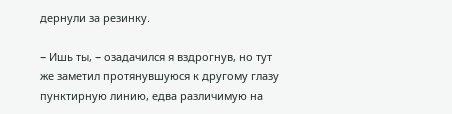дернули за резинку.

− Ишь ты, − озадачился я вздрогнув, но тут же заметил протянувшуюся к другому глазу пунктирную линию, едва различимую на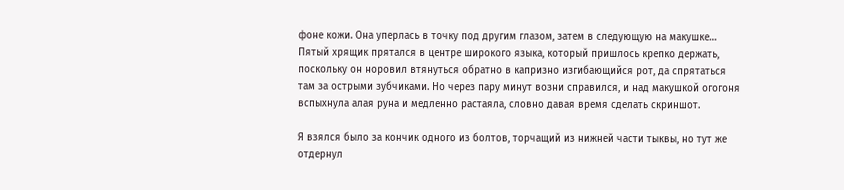фоне кожи. Она уперлась в точку под другим глазом, затем в следующую на макушке… Пятый хрящик прятался в центре широкого языка, который пришлось крепко держать, поскольку он норовил втянуться обратно в капризно изгибающийся рот, да спрятаться там за острыми зубчиками. Но через пару минут возни справился, и над макушкой огогоня вспыхнула алая руна и медленно растаяла, словно давая время сделать скриншот.

Я взялся было за кончик одного из болтов, торчащий из нижней части тыквы, но тут же отдернул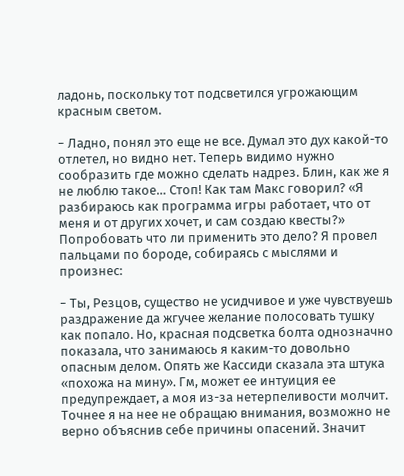ладонь, поскольку тот подсветился угрожающим красным светом.

− Ладно, понял это еще не все. Думал это дух какой-то отлетел, но видно нет. Теперь видимо нужно сообразить где можно сделать надрез. Блин, как же я не люблю такое… Стоп! Как там Макс говорил? «Я разбираюсь как программа игры работает, что от меня и от других хочет, и сам создаю квесты?» Попробовать что ли применить это дело? Я провел пальцами по бороде, собираясь с мыслями и произнес:

− Ты, Резцов, существо не усидчивое и уже чувствуешь раздражение да жгучее желание полосовать тушку как попало. Но, красная подсветка болта однозначно показала, что занимаюсь я каким-то довольно опасным делом. Опять же Кассиди сказала эта штука «похожа на мину». Гм, может ее интуиция ее предупреждает, а моя из-за нетерпеливости молчит. Точнее я на нее не обращаю внимания, возможно не верно объяснив себе причины опасений. Значит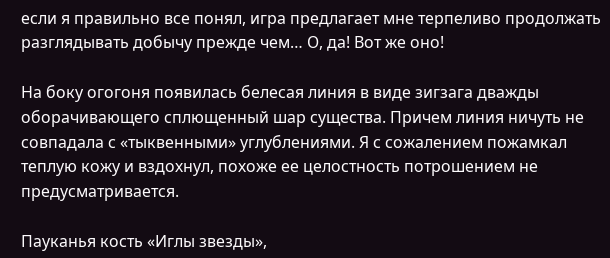если я правильно все понял, игра предлагает мне терпеливо продолжать разглядывать добычу прежде чем… О, да! Вот же оно!

На боку огогоня появилась белесая линия в виде зигзага дважды оборачивающего сплющенный шар существа. Причем линия ничуть не совпадала с «тыквенными» углублениями. Я с сожалением пожамкал теплую кожу и вздохнул, похоже ее целостность потрошением не предусматривается.

Пауканья кость «Иглы звезды»,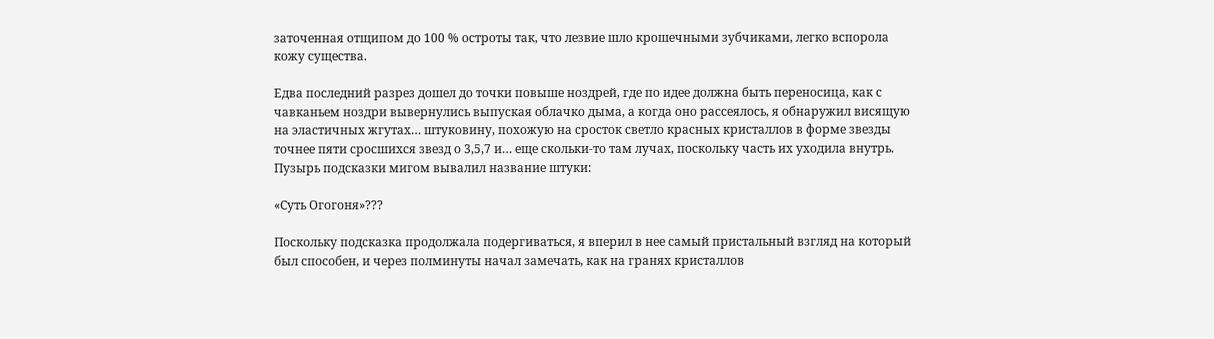заточенная отщипом до 100 % остроты так, что лезвие шло крошечными зубчиками, легко вспорола кожу существа.

Едва последний разрез дошел до точки повыше ноздрей, где по идее должна быть переносица, как с чавканьем ноздри вывернулись выпуская облачко дыма, а когда оно рассеялось, я обнаружил висящую на эластичных жгутах… штуковину, похожую на сросток светло красных кристаллов в форме звезды точнее пяти сросшихся звезд о 3,5,7 и… еще скольки-то там лучах, поскольку часть их уходила внутрь. Пузырь подсказки мигом вывалил название штуки:

«Суть Огогоня»???

Поскольку подсказка продолжала подергиваться, я вперил в нее самый пристальный взгляд на который был способен, и через полминуты начал замечать, как на гранях кристаллов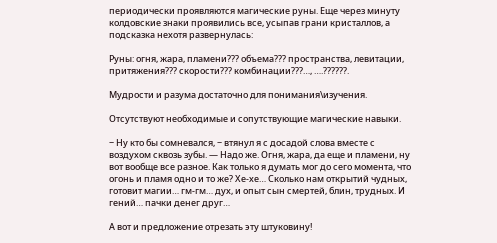периодически проявляются магические руны. Еще через минуту колдовские знаки проявились все, усыпав грани кристаллов, а подсказка нехотя развернулась:

Руны: огня, жара, пламени??? объема??? пространства, левитации, притяжения??? скорости??? комбинации???…, ….??????.

Мудрости и разума достаточно для понимания\изучения.

Отсутствуют необходимые и сопутствующие магические навыки.

− Ну кто бы сомневался, − втянул я с досадой слова вместе с воздухом сквозь зубы. — Надо же. Огня, жара, да еще и пламени, ну вот вообще все разное. Как только я думать мог до сего момента, что огонь и пламя одно и то же? Хе-хе… Сколько нам открытий чудных, готовит магии… гм-гм… дух, и опыт сын смертей, блин, трудных. И гений… пачки денег друг…

А вот и предложение отрезать эту штуковину!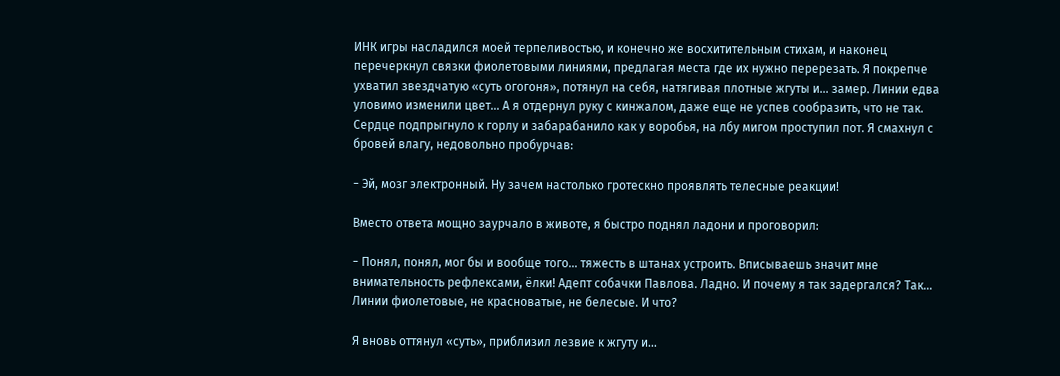ИНК игры насладился моей терпеливостью, и конечно же восхитительным стихам, и наконец перечеркнул связки фиолетовыми линиями, предлагая места где их нужно перерезать. Я покрепче ухватил звездчатую «суть огогоня», потянул на себя, натягивая плотные жгуты и… замер. Линии едва уловимо изменили цвет… А я отдернул руку с кинжалом, даже еще не успев сообразить, что не так. Сердце подпрыгнуло к горлу и забарабанило как у воробья, на лбу мигом проступил пот. Я смахнул с бровей влагу, недовольно пробурчав:

− Эй, мозг электронный. Ну зачем настолько гротескно проявлять телесные реакции!

Вместо ответа мощно заурчало в животе, я быстро поднял ладони и проговорил:

− Понял, понял, мог бы и вообще того… тяжесть в штанах устроить. Вписываешь значит мне внимательность рефлексами, ёлки! Адепт собачки Павлова. Ладно. И почему я так задергался? Так… Линии фиолетовые, не красноватые, не белесые. И что?

Я вновь оттянул «суть», приблизил лезвие к жгуту и…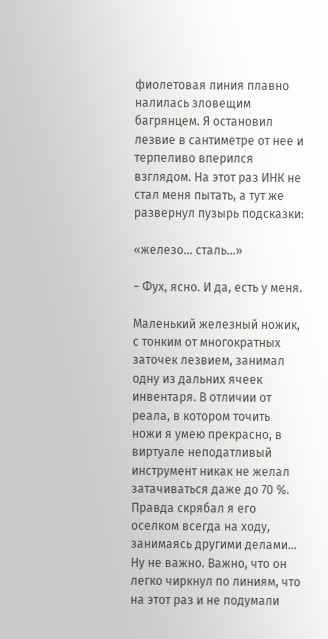фиолетовая линия плавно налилась зловещим багрянцем. Я остановил лезвие в сантиметре от нее и терпеливо вперился взглядом. На этот раз ИНК не стал меня пытать, а тут же развернул пузырь подсказки:

«железо… сталь…»

− Фух, ясно. И да, есть у меня.

Маленький железный ножик, с тонким от многократных заточек лезвием, занимал одну из дальних ячеек инвентаря. В отличии от реала, в котором точить ножи я умею прекрасно, в виртуале неподатливый инструмент никак не желал затачиваться даже до 70 %. Правда скрябал я его оселком всегда на ходу, занимаясь другими делами… Ну не важно. Важно, что он легко чиркнул по линиям, что на этот раз и не подумали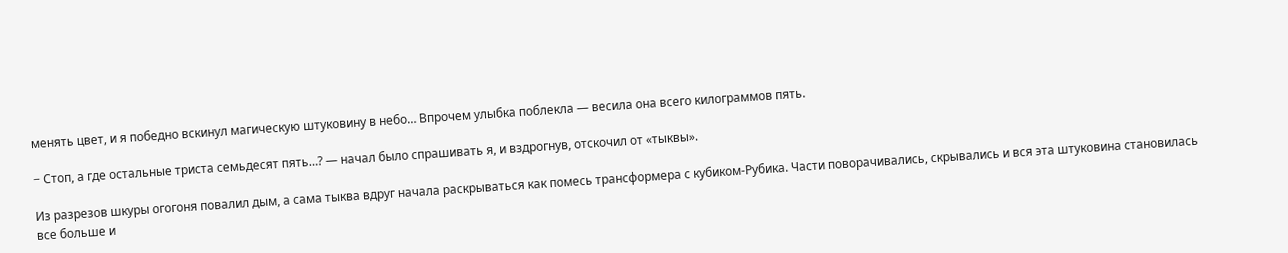менять цвет, и я победно вскинул магическую штуковину в небо… Впрочем улыбка поблекла — весила она всего килограммов пять.

− Стоп, а где остальные триста семьдесят пять…? — начал было спрашивать я, и вздрогнув, отскочил от «тыквы».

Из разрезов шкуры огогоня повалил дым, а сама тыква вдруг начала раскрываться как помесь трансформера с кубиком-Рубика. Части поворачивались, скрывались и вся эта штуковина становилась все больше и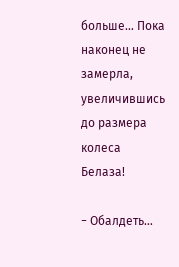больше… Пока наконец не замерла, увеличившись до размера колеса Белаза!

− Обалдеть…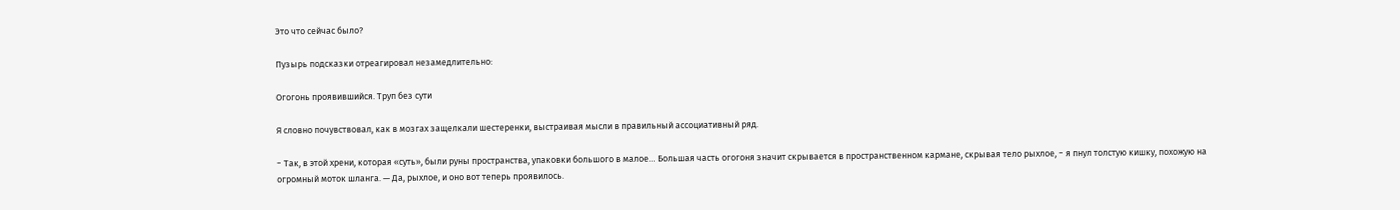Это что сейчас было?

Пузырь подсказки отреагировал незамедлительно:

Огогонь проявившийся. Труп без сути

Я словно почувствовал, как в мозгах защелкали шестеренки, выстраивая мысли в правильный ассоциативный ряд.

− Так, в этой хрени, которая «суть», были руны пространства, упаковки большого в малое… Большая часть огогоня значит скрывается в пространственном кармане, скрывая тело рыхлое, − я пнул толстую кишку, похожую на огромный моток шланга. — Да, рыхлое, и оно вот теперь проявилось.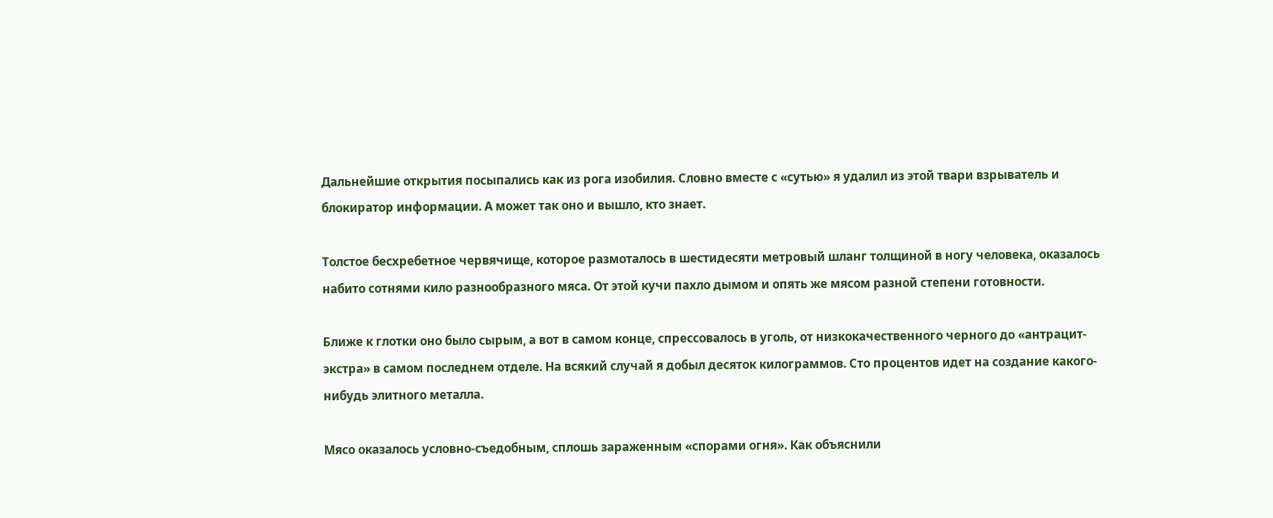Дальнейшие открытия посыпались как из рога изобилия. Словно вместе с «сутью» я удалил из этой твари взрыватель и блокиратор информации. А может так оно и вышло, кто знает.

Толстое бесхребетное червячище, которое размоталось в шестидесяти метровый шланг толщиной в ногу человека, оказалось набито сотнями кило разнообразного мяса. От этой кучи пахло дымом и опять же мясом разной степени готовности.

Ближе к глотки оно было сырым, а вот в самом конце, спрессовалось в уголь, от низкокачественного черного до «антрацит-экстра» в самом последнем отделе. На всякий случай я добыл десяток килограммов. Сто процентов идет на создание какого-нибудь элитного металла.

Мясо оказалось условно-съедобным, сплошь зараженным «спорами огня». Как объяснили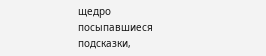щедро посыпавшиеся подсказки,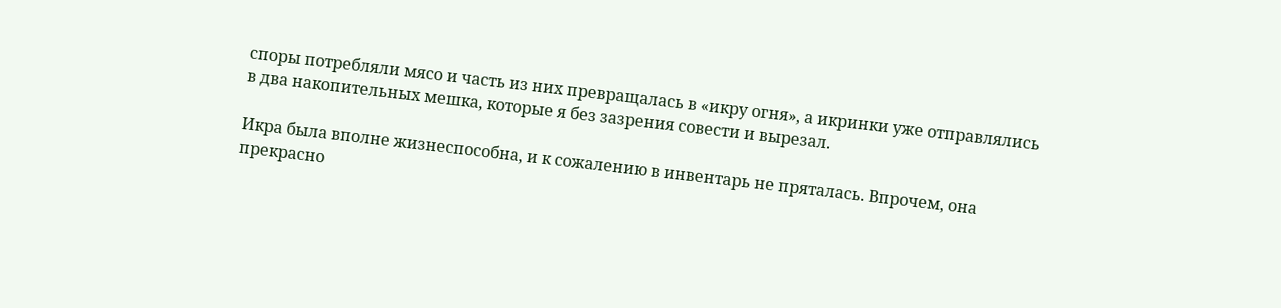споры потребляли мясо и часть из них превращалась в «икру огня», а икринки уже отправлялись в два накопительных мешка, которые я без зазрения совести и вырезал.

Икра была вполне жизнеспособна, и к сожалению в инвентарь не пряталась. Впрочем, она прекрасно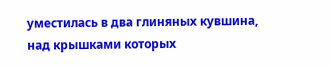уместилась в два глиняных кувшина, над крышками которых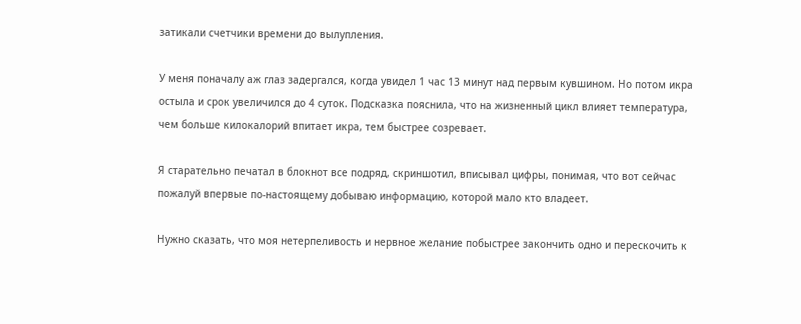затикали счетчики времени до вылупления.

У меня поначалу аж глаз задергался, когда увидел 1 час 13 минут над первым кувшином. Но потом икра остыла и срок увеличился до 4 суток. Подсказка пояснила, что на жизненный цикл влияет температура, чем больше килокалорий впитает икра, тем быстрее созревает.

Я старательно печатал в блокнот все подряд, скриншотил, вписывал цифры, понимая, что вот сейчас пожалуй впервые по-настоящему добываю информацию, которой мало кто владеет.

Нужно сказать, что моя нетерпеливость и нервное желание побыстрее закончить одно и перескочить к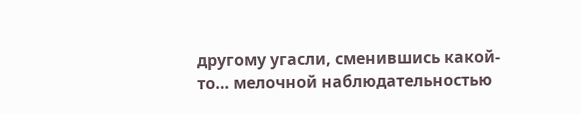другому угасли, сменившись какой-то… мелочной наблюдательностью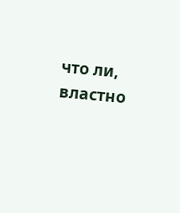что ли, властно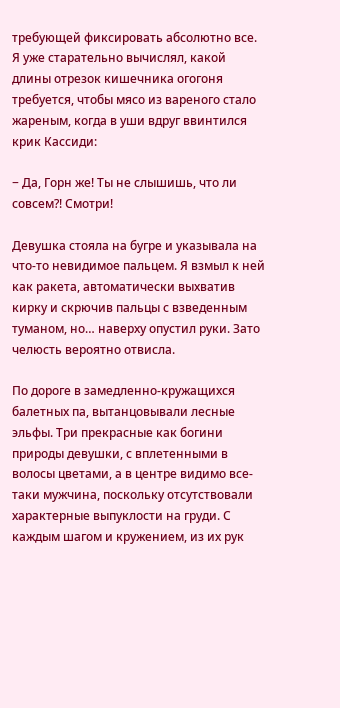требующей фиксировать абсолютно все. Я уже старательно вычислял, какой длины отрезок кишечника огогоня требуется, чтобы мясо из вареного стало жареным, когда в уши вдруг ввинтился крик Кассиди:

− Да, Горн же! Ты не слышишь, что ли совсем?! Смотри!

Девушка стояла на бугре и указывала на что-то невидимое пальцем. Я взмыл к ней как ракета, автоматически выхватив кирку и скрючив пальцы с взведенным туманом, но… наверху опустил руки. Зато челюсть вероятно отвисла.

По дороге в замедленно-кружащихся балетных па, вытанцовывали лесные эльфы. Три прекрасные как богини природы девушки, с вплетенными в волосы цветами, а в центре видимо все-таки мужчина, поскольку отсутствовали характерные выпуклости на груди. С каждым шагом и кружением, из их рук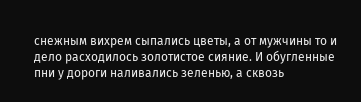снежным вихрем сыпались цветы, а от мужчины то и дело расходилось золотистое сияние. И обугленные пни у дороги наливались зеленью, а сквозь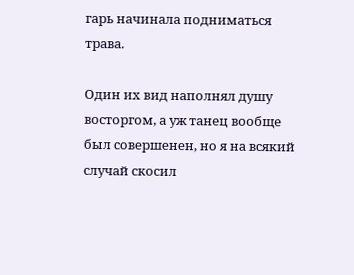гарь начинала подниматься трава.

Один их вид наполнял душу восторгом, а уж танец вообще был совершенен, но я на всякий случай скосил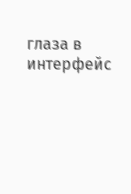глаза в интерфейс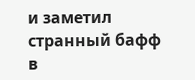и заметил странный бафф в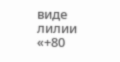виде лилии «+80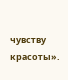чувству красоты».